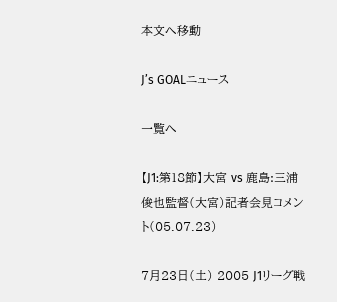本文へ移動

J’s GOALニュース

一覧へ

【J1:第18節】大宮 vs 鹿島:三浦俊也監督(大宮)記者会見コメント(05.07.23)

7月23日(土) 2005 J1リーグ戦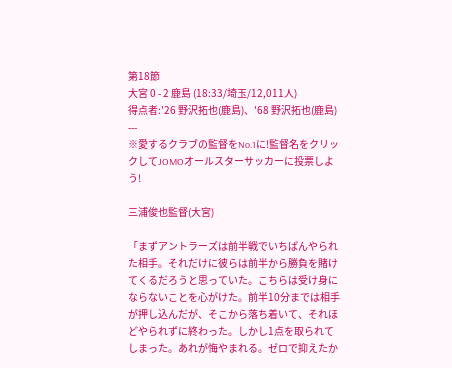第18節
大宮 0 - 2 鹿島 (18:33/埼玉/12,011人)
得点者:'26 野沢拓也(鹿島)、'68 野沢拓也(鹿島)
---
※愛するクラブの監督をNo.1に!監督名をクリックしてJOMOオールスターサッカーに投票しよう!

三浦俊也監督(大宮)

「まずアントラーズは前半戦でいちばんやられた相手。それだけに彼らは前半から勝負を賭けてくるだろうと思っていた。こちらは受け身にならないことを心がけた。前半10分までは相手が押し込んだが、そこから落ち着いて、それほどやられずに終わった。しかし1点を取られてしまった。あれが悔やまれる。ゼロで抑えたか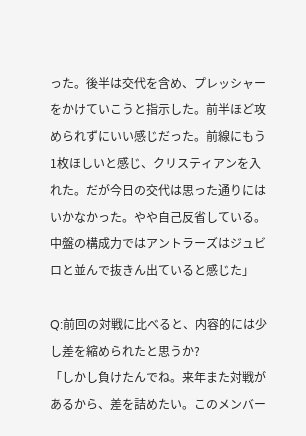った。後半は交代を含め、プレッシャーをかけていこうと指示した。前半ほど攻められずにいい感じだった。前線にもう1枚ほしいと感じ、クリスティアンを入れた。だが今日の交代は思った通りにはいかなかった。やや自己反省している。中盤の構成力ではアントラーズはジュビロと並んで抜きん出ていると感じた」

Q:前回の対戦に比べると、内容的には少し差を縮められたと思うか?
「しかし負けたんでね。来年また対戦があるから、差を詰めたい。このメンバー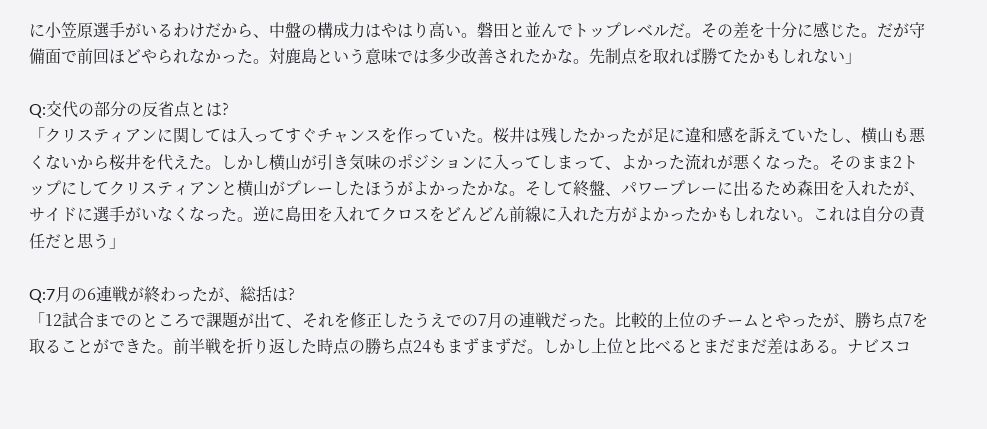に小笠原選手がいるわけだから、中盤の構成力はやはり高い。磐田と並んでトップレベルだ。その差を十分に感じた。だが守備面で前回ほどやられなかった。対鹿島という意味では多少改善されたかな。先制点を取れば勝てたかもしれない」

Q:交代の部分の反省点とは?
「クリスティアンに関しては入ってすぐチャンスを作っていた。桜井は残したかったが足に違和感を訴えていたし、横山も悪くないから桜井を代えた。しかし横山が引き気味のポジションに入ってしまって、よかった流れが悪くなった。そのまま2トップにしてクリスティアンと横山がプレーしたほうがよかったかな。そして終盤、パワープレーに出るため森田を入れたが、サイドに選手がいなくなった。逆に島田を入れてクロスをどんどん前線に入れた方がよかったかもしれない。これは自分の責任だと思う」

Q:7月の6連戦が終わったが、総括は?
「12試合までのところで課題が出て、それを修正したうえでの7月の連戦だった。比較的上位のチームとやったが、勝ち点7を取ることができた。前半戦を折り返した時点の勝ち点24もまずまずだ。しかし上位と比べるとまだまだ差はある。ナビスコ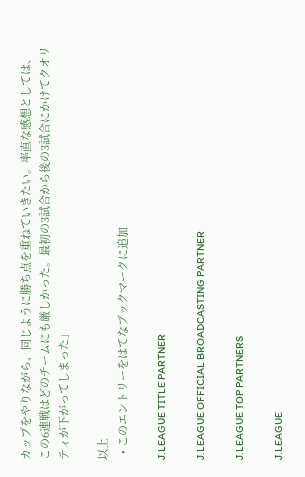カップをやりながら、同じように勝ち点を重ねていきたい。率直な感想としては、この6連戦はどのチームにも厳しかった。最初の3試合から後の3試合にかけてクオリティが下がってしまった」

以上
  • このエントリーをはてなブックマークに追加

J.LEAGUE TITLE PARTNER

J.LEAGUE OFFICIAL BROADCASTING PARTNER

J.LEAGUE TOP PARTNERS

J.LEAGUE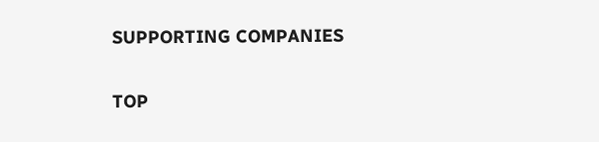SUPPORTING COMPANIES

TOP